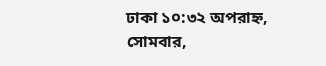ঢাকা ১০:৩২ অপরাহ্ন, সোমবার,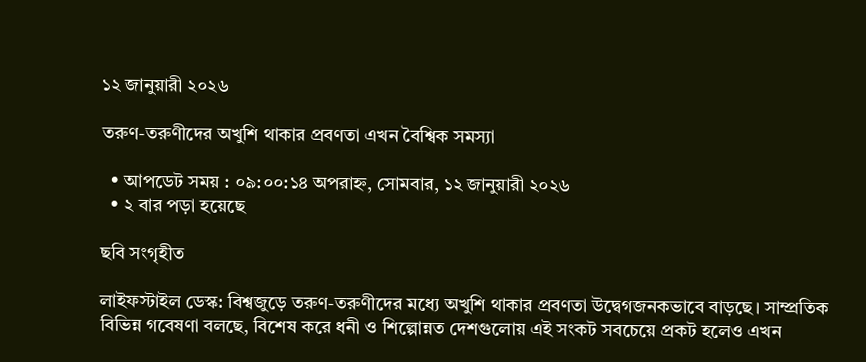১২ জানুয়ারী ২০২৬

তরুণ-তরুণীদের অখুশি থাকার প্রবণতা এখন বৈশ্বিক সমস্যা

  • আপডেট সময় : ০৯:০০:১৪ অপরাহ্ন, সোমবার, ১২ জানুয়ারী ২০২৬
  • ২ বার পড়া হয়েছে

ছবি সংগৃহীত

লাইফস্টাইল ডেস্ক: বিশ্বজুড়ে তরুণ-তরুণীদের মধ্যে অখুশি থাকার প্রবণতা উদ্বেগজনকভাবে বাড়ছে। সাম্প্রতিক বিভিন্ন গবেষণা বলছে, বিশেষ করে ধনী ও শিল্পোন্নত দেশগুলোয় এই সংকট সবচেয়ে প্রকট হলেও এখন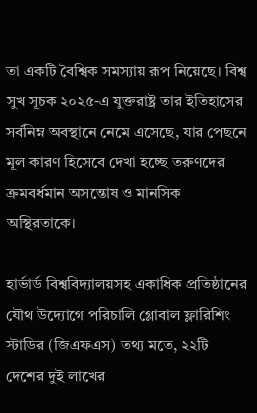তা একটি বৈশ্বিক সমস্যায় রূপ নিয়েছে। বিশ্ব সুখ সূচক ২০২৫-এ যুক্তরাষ্ট্র তার ইতিহাসের সর্বনিম্ন অবস্থানে নেমে এসেছে, যার পেছনে মূল কারণ হিসেবে দেখা হচ্ছে তরুণদের ক্রমবর্ধমান অসন্তোষ ও মানসিক অস্থিরতাকে।

হার্ভার্ড বিশ্ববিদ্যালয়সহ একাধিক প্রতিষ্ঠানের যৌথ উদ্যোগে পরিচালি গ্লোবাল ফ্লারিশিং স্টাডির (জিএফএস) তথ্য মতে, ২২টি দেশের দুই লাখের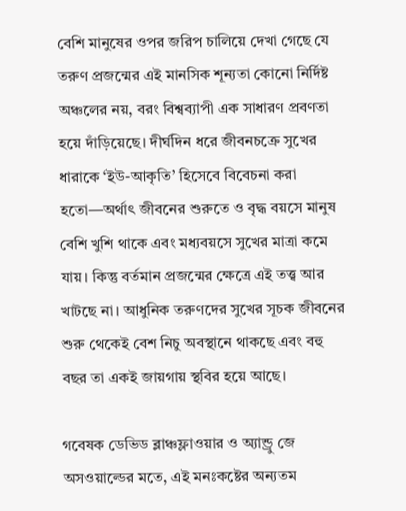বেশি মানুষের ওপর জরিপ চালিয়ে দেখা গেছে যে তরুণ প্রজন্মের এই মানসিক শূন্যতা কোনো নির্দিষ্ট অঞ্চলের নয়, বরং বিশ্বব্যাপী এক সাধারণ প্রবণতা হয়ে দাঁড়িয়েছে। দীর্ঘদিন ধরে জীবনচক্রে সুখের ধারাকে ‘ইউ-আকৃতি’ হিসেবে বিবেচনা করা হতো—অর্থাৎ জীবনের শুরুতে ও বৃদ্ধ বয়সে মানুষ বেশি খুশি থাকে এবং মধ্যবয়সে সুখের মাত্রা কমে যায়। কিন্তু বর্তমান প্রজন্মের ক্ষেত্রে এই তত্ত্ব আর খাটছে না। আধুনিক তরুণদের সুখের সূচক জীবনের শুরু থেকেই বেশ নিচু অবস্থানে থাকছে এবং বহু বছর তা একই জায়গায় স্থবির হয়ে আছে।

গবেষক ডেভিড ব্লাঞ্চফ্লাওয়ার ও অ্যান্ড্রু জে অসওয়াল্ডের মতে, এই মনঃকষ্টের অন্যতম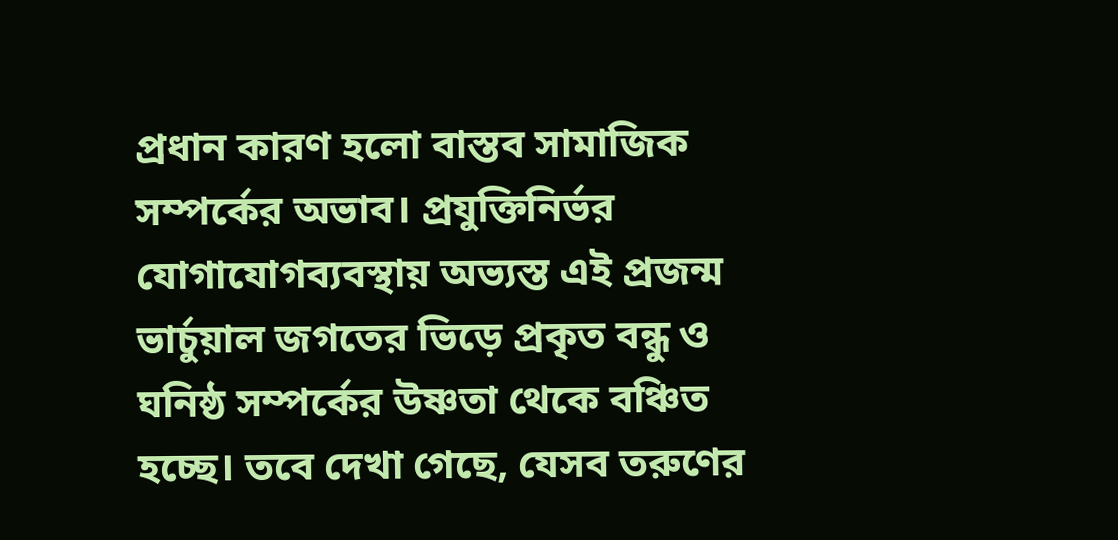প্রধান কারণ হলো বাস্তব সামাজিক সম্পর্কের অভাব। প্রযুক্তিনির্ভর যোগাযোগব্যবস্থায় অভ্যস্ত এই প্রজন্ম ভার্চুয়াল জগতের ভিড়ে প্রকৃত বন্ধু ও ঘনিষ্ঠ সম্পর্কের উষ্ণতা থেকে বঞ্চিত হচ্ছে। তবে দেখা গেছে, যেসব তরুণের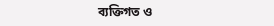ব্যক্তিগত ও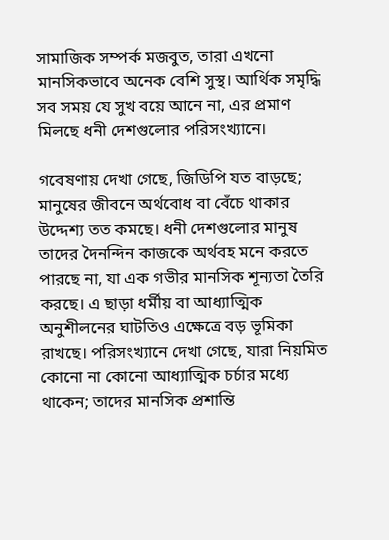সামাজিক সম্পর্ক মজবুত, তারা এখনো মানসিকভাবে অনেক বেশি সুস্থ। আর্থিক সমৃদ্ধি সব সময় যে সুখ বয়ে আনে না, এর প্রমাণ মিলছে ধনী দেশগুলোর পরিসংখ্যানে।

গবেষণায় দেখা গেছে, জিডিপি যত বাড়ছে; মানুষের জীবনে অর্থবোধ বা বেঁচে থাকার উদ্দেশ্য তত কমছে। ধনী দেশগুলোর মানুষ তাদের দৈনন্দিন কাজকে অর্থবহ মনে করতে পারছে না, যা এক গভীর মানসিক শূন্যতা তৈরি করছে। এ ছাড়া ধর্মীয় বা আধ্যাত্মিক অনুশীলনের ঘাটতিও এক্ষেত্রে বড় ভূমিকা রাখছে। পরিসংখ্যানে দেখা গেছে, যারা নিয়মিত কোনো না কোনো আধ্যাত্মিক চর্চার মধ্যে থাকেন; তাদের মানসিক প্রশান্তি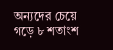অন্যদের চেয়ে গড়ে ৮ শতাংশ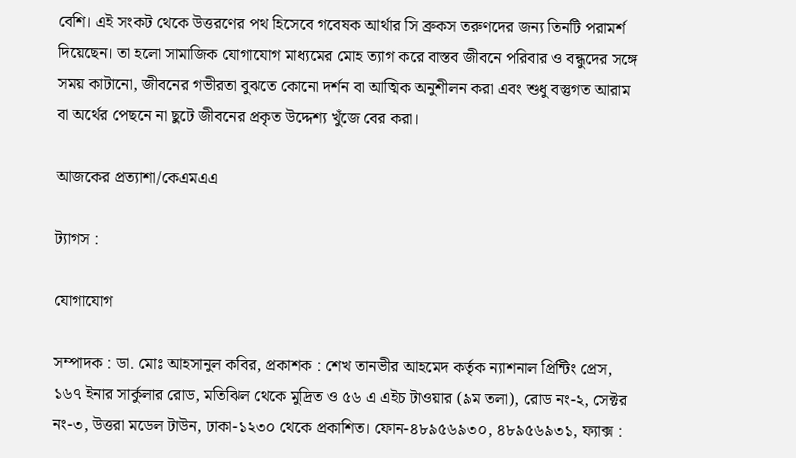বেশি। এই সংকট থেকে উত্তরণের পথ হিসেবে গবেষক আর্থার সি ব্রুকস তরুণদের জন্য তিনটি পরামর্শ দিয়েছেন। তা হলো সামাজিক যোগাযোগ মাধ্যমের মোহ ত্যাগ করে বাস্তব জীবনে পরিবার ও বন্ধুদের সঙ্গে সময় কাটানো, জীবনের গভীরতা বুঝতে কোনো দর্শন বা আত্মিক অনুশীলন করা এবং শুধু বস্তুগত আরাম বা অর্থের পেছনে না ছুটে জীবনের প্রকৃত উদ্দেশ্য খুঁজে বের করা।

আজকের প্রত্যাশা/কেএমএএ

ট্যাগস :

যোগাযোগ

সম্পাদক : ডা. মোঃ আহসানুল কবির, প্রকাশক : শেখ তানভীর আহমেদ কর্তৃক ন্যাশনাল প্রিন্টিং প্রেস, ১৬৭ ইনার সার্কুলার রোড, মতিঝিল থেকে মুদ্রিত ও ৫৬ এ এইচ টাওয়ার (৯ম তলা), রোড নং-২, সেক্টর নং-৩, উত্তরা মডেল টাউন, ঢাকা-১২৩০ থেকে প্রকাশিত। ফোন-৪৮৯৫৬৯৩০, ৪৮৯৫৬৯৩১, ফ্যাক্স :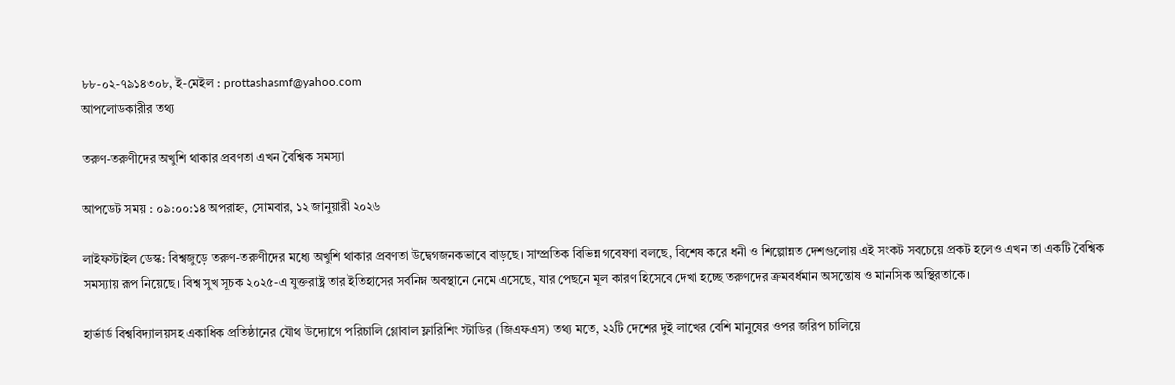৮৮-০২-৭৯১৪৩০৮, ই-মেইল : prottashasmf@yahoo.com
আপলোডকারীর তথ্য

তরুণ-তরুণীদের অখুশি থাকার প্রবণতা এখন বৈশ্বিক সমস্যা

আপডেট সময় : ০৯:০০:১৪ অপরাহ্ন, সোমবার, ১২ জানুয়ারী ২০২৬

লাইফস্টাইল ডেস্ক: বিশ্বজুড়ে তরুণ-তরুণীদের মধ্যে অখুশি থাকার প্রবণতা উদ্বেগজনকভাবে বাড়ছে। সাম্প্রতিক বিভিন্ন গবেষণা বলছে, বিশেষ করে ধনী ও শিল্পোন্নত দেশগুলোয় এই সংকট সবচেয়ে প্রকট হলেও এখন তা একটি বৈশ্বিক সমস্যায় রূপ নিয়েছে। বিশ্ব সুখ সূচক ২০২৫-এ যুক্তরাষ্ট্র তার ইতিহাসের সর্বনিম্ন অবস্থানে নেমে এসেছে, যার পেছনে মূল কারণ হিসেবে দেখা হচ্ছে তরুণদের ক্রমবর্ধমান অসন্তোষ ও মানসিক অস্থিরতাকে।

হার্ভার্ড বিশ্ববিদ্যালয়সহ একাধিক প্রতিষ্ঠানের যৌথ উদ্যোগে পরিচালি গ্লোবাল ফ্লারিশিং স্টাডির (জিএফএস) তথ্য মতে, ২২টি দেশের দুই লাখের বেশি মানুষের ওপর জরিপ চালিয়ে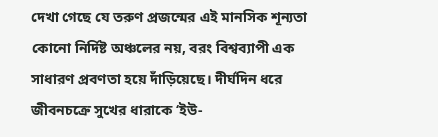দেখা গেছে যে তরুণ প্রজন্মের এই মানসিক শূন্যতা কোনো নির্দিষ্ট অঞ্চলের নয়, বরং বিশ্বব্যাপী এক সাধারণ প্রবণতা হয়ে দাঁড়িয়েছে। দীর্ঘদিন ধরে জীবনচক্রে সুখের ধারাকে ‘ইউ-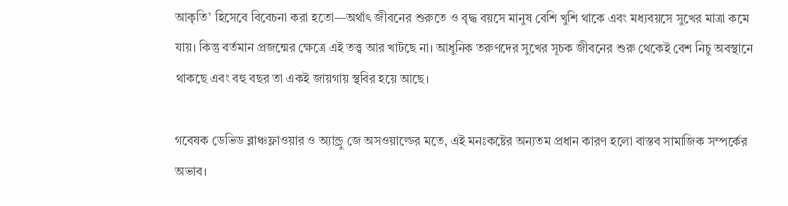আকৃতি’ হিসেবে বিবেচনা করা হতো—অর্থাৎ জীবনের শুরুতে ও বৃদ্ধ বয়সে মানুষ বেশি খুশি থাকে এবং মধ্যবয়সে সুখের মাত্রা কমে যায়। কিন্তু বর্তমান প্রজন্মের ক্ষেত্রে এই তত্ত্ব আর খাটছে না। আধুনিক তরুণদের সুখের সূচক জীবনের শুরু থেকেই বেশ নিচু অবস্থানে থাকছে এবং বহু বছর তা একই জায়গায় স্থবির হয়ে আছে।

গবেষক ডেভিড ব্লাঞ্চফ্লাওয়ার ও অ্যান্ড্রু জে অসওয়াল্ডের মতে, এই মনঃকষ্টের অন্যতম প্রধান কারণ হলো বাস্তব সামাজিক সম্পর্কের অভাব।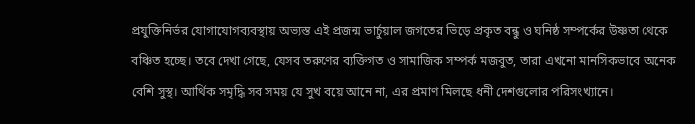প্রযুক্তিনির্ভর যোগাযোগব্যবস্থায় অভ্যস্ত এই প্রজন্ম ভার্চুয়াল জগতের ভিড়ে প্রকৃত বন্ধু ও ঘনিষ্ঠ সম্পর্কের উষ্ণতা থেকে বঞ্চিত হচ্ছে। তবে দেখা গেছে, যেসব তরুণের ব্যক্তিগত ও সামাজিক সম্পর্ক মজবুত, তারা এখনো মানসিকভাবে অনেক বেশি সুস্থ। আর্থিক সমৃদ্ধি সব সময় যে সুখ বয়ে আনে না, এর প্রমাণ মিলছে ধনী দেশগুলোর পরিসংখ্যানে।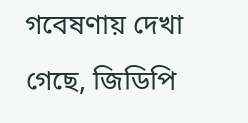গবেষণায় দেখা গেছে, জিডিপি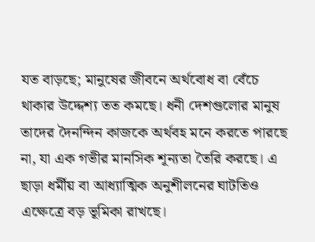যত বাড়ছে; মানুষের জীবনে অর্থবোধ বা বেঁচে থাকার উদ্দেশ্য তত কমছে। ধনী দেশগুলোর মানুষ তাদের দৈনন্দিন কাজকে অর্থবহ মনে করতে পারছে না, যা এক গভীর মানসিক শূন্যতা তৈরি করছে। এ ছাড়া ধর্মীয় বা আধ্যাত্মিক অনুশীলনের ঘাটতিও এক্ষেত্রে বড় ভূমিকা রাখছে।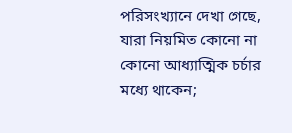পরিসংখ্যানে দেখা গেছে, যারা নিয়মিত কোনো না কোনো আধ্যাত্মিক চর্চার মধ্যে থাকেন;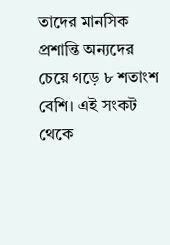তাদের মানসিক প্রশান্তি অন্যদের চেয়ে গড়ে ৮ শতাংশ বেশি। এই সংকট থেকে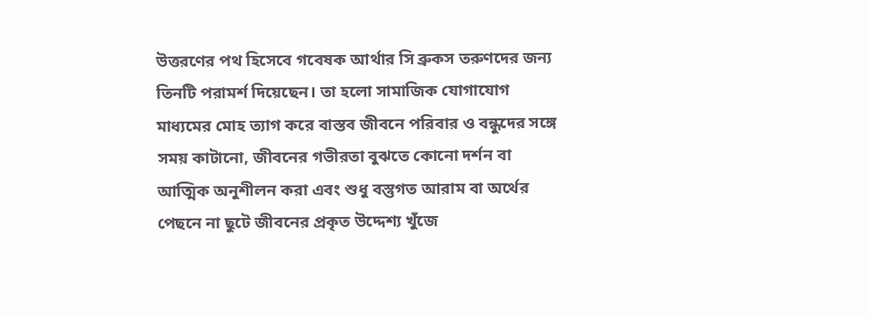উত্তরণের পথ হিসেবে গবেষক আর্থার সি ব্রুকস তরুণদের জন্য তিনটি পরামর্শ দিয়েছেন। তা হলো সামাজিক যোগাযোগ মাধ্যমের মোহ ত্যাগ করে বাস্তব জীবনে পরিবার ও বন্ধুদের সঙ্গে সময় কাটানো, জীবনের গভীরতা বুঝতে কোনো দর্শন বা আত্মিক অনুশীলন করা এবং শুধু বস্তুগত আরাম বা অর্থের পেছনে না ছুটে জীবনের প্রকৃত উদ্দেশ্য খুঁজে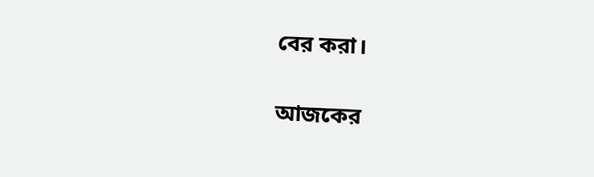বের করা।

আজকের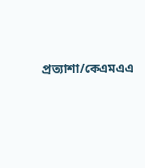প্রত্যাশা/কেএমএএ